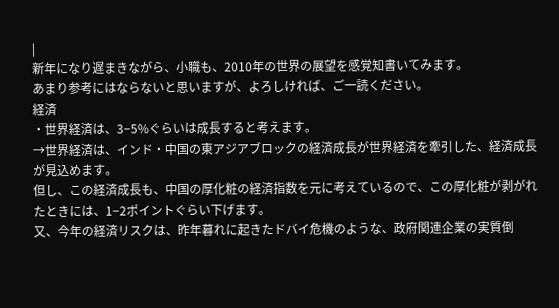|
新年になり遅まきながら、小職も、2010年の世界の展望を感覚知書いてみます。
あまり参考にはならないと思いますが、よろしければ、ご一読ください。
経済
・世界経済は、3−5%ぐらいは成長すると考えます。
→世界経済は、インド・中国の東アジアブロックの経済成長が世界経済を牽引した、経済成長が見込めます。
但し、この経済成長も、中国の厚化粧の経済指数を元に考えているので、この厚化粧が剥がれたときには、1−2ポイントぐらい下げます。
又、今年の経済リスクは、昨年暮れに起きたドバイ危機のような、政府関連企業の実質倒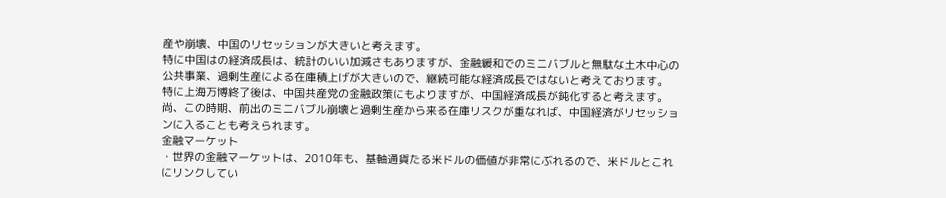産や崩壊、中国のリセッションが大きいと考えます。
特に中国はの経済成長は、統計のいい加減さもありますが、金融緩和でのミニバブルと無駄な土木中心の公共事業、過剰生産による在庫積上げが大きいので、継続可能な経済成長ではないと考えております。
特に上海万博終了後は、中国共産党の金融政策にもよりますが、中国経済成長が鈍化すると考えます。
尚、この時期、前出のミニバブル崩壊と過剰生産から来る在庫リスクが重なれば、中国経済がリセッションに入ることも考えられます。
金融マーケット
・世界の金融マーケットは、2010年も、基軸通貨たる米ドルの価値が非常にぶれるので、米ドルとこれにリンクしてい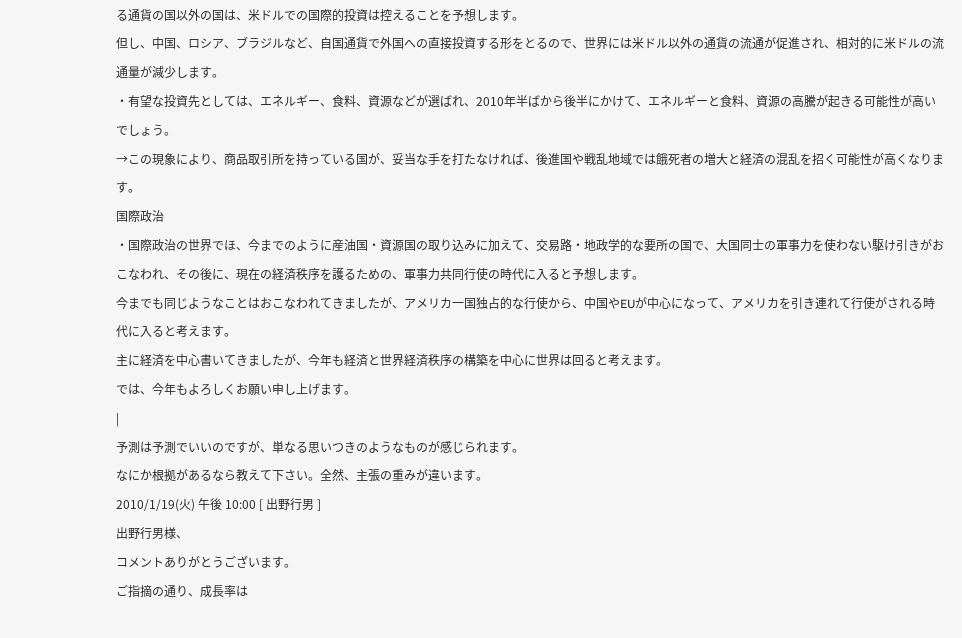る通貨の国以外の国は、米ドルでの国際的投資は控えることを予想します。
但し、中国、ロシア、ブラジルなど、自国通貨で外国への直接投資する形をとるので、世界には米ドル以外の通貨の流通が促進され、相対的に米ドルの流通量が減少します。
・有望な投資先としては、エネルギー、食料、資源などが選ばれ、2010年半ばから後半にかけて、エネルギーと食料、資源の高騰が起きる可能性が高いでしょう。
→この現象により、商品取引所を持っている国が、妥当な手を打たなければ、後進国や戦乱地域では餓死者の増大と経済の混乱を招く可能性が高くなります。
国際政治
・国際政治の世界でほ、今までのように産油国・資源国の取り込みに加えて、交易路・地政学的な要所の国で、大国同士の軍事力を使わない駆け引きがおこなわれ、その後に、現在の経済秩序を護るための、軍事力共同行使の時代に入ると予想します。
今までも同じようなことはおこなわれてきましたが、アメリカ一国独占的な行使から、中国やEUが中心になって、アメリカを引き連れて行使がされる時代に入ると考えます。
主に経済を中心書いてきましたが、今年も経済と世界経済秩序の構築を中心に世界は回ると考えます。
では、今年もよろしくお願い申し上げます。
|
予測は予測でいいのですが、単なる思いつきのようなものが感じられます。
なにか根拠があるなら教えて下さい。全然、主張の重みが違います。
2010/1/19(火) 午後 10:00 [ 出野行男 ]
出野行男様、
コメントありがとうございます。
ご指摘の通り、成長率は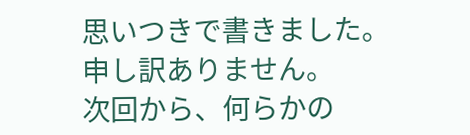思いつきで書きました。
申し訳ありません。
次回から、何らかの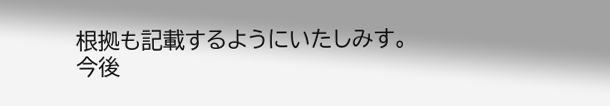根拠も記載するようにいたしみす。
今後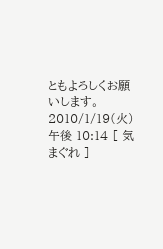ともよろしくお願いします。
2010/1/19(火) 午後 10:14 [ 気まぐれ ]